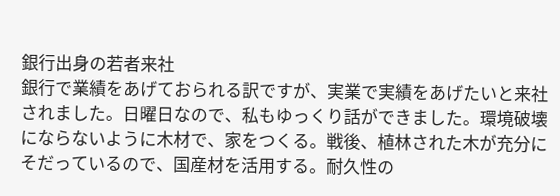銀行出身の若者来社
銀行で業績をあげておられる訳ですが、実業で実績をあげたいと来社されました。日曜日なので、私もゆっくり話ができました。環境破壊にならないように木材で、家をつくる。戦後、植林された木が充分にそだっているので、国産材を活用する。耐久性の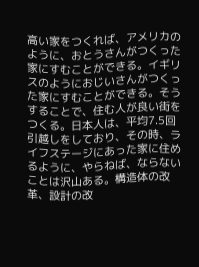高い家をつくれば、アメリカのように、おとうさんがつくった家にすむことができる。イギリスのようにおじいさんがつくった家にすむことができる。そうすることで、住む人が良い街をつくる。日本人は、平均7.5回引越しをしており、その時、ライフステージにあった家に住めるように、やらねば、ならないことは沢山ある。構造体の改革、設計の改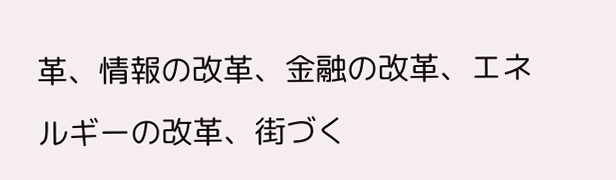革、情報の改革、金融の改革、エネルギーの改革、街づく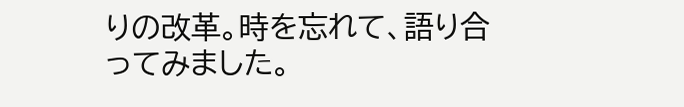りの改革。時を忘れて、語り合ってみました。